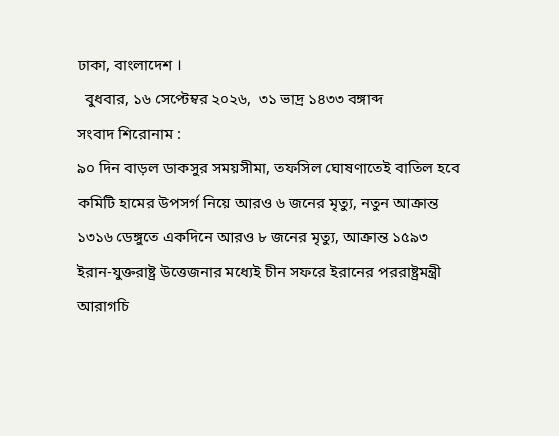ঢাকা, বাংলাদেশ ।
  বুধবার, ১৬ সেপ্টেম্বর ২০২৬,  ৩১ ভাদ্র ১৪৩৩ বঙ্গাব্দ
সংবাদ শিরোনাম :
৯০ দিন বাড়ল ডাকসুর সময়সীমা, তফসিল ঘোষণাতেই বাতিল হবে কমিটি হামের উপসর্গ নিয়ে আরও ৬ জনের মৃত্যু, নতুন আক্রান্ত ১৩১৬ ডেঙ্গুতে একদিনে আরও ৮ জনের মৃত্যু, আক্রান্ত ১৫৯৩ ইরান-যুক্তরাষ্ট্র উত্তেজনার মধ্যেই চীন সফরে ইরানের পররাষ্ট্রমন্ত্রী আরাগচি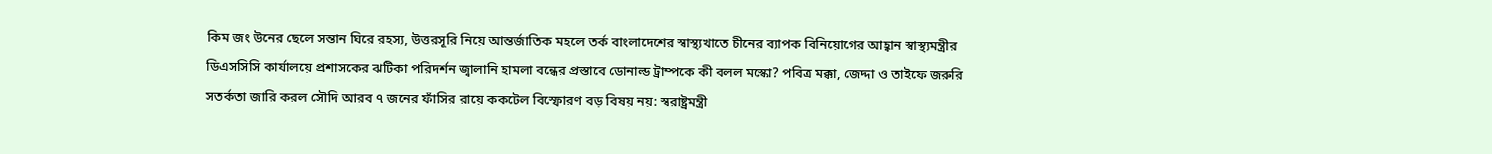কিম জং উনের ছেলে সন্তান ঘিরে রহস্য, উত্তরসূরি নিয়ে আন্তর্জাতিক মহলে তর্ক বাংলাদেশের স্বাস্থ্যখাতে চীনের ব্যাপক বিনিয়োগের আহ্বান স্বাস্থ্যমন্ত্রীর ডিএসসিসি কার্যালয়ে প্রশাসকের ঝটিকা পরিদর্শন জ্বালানি হামলা বন্ধের প্রস্তাবে ডোনাল্ড ট্রাম্পকে কী বলল মস্কো? পবিত্র মক্কা, জেদ্দা ও তাইফে জরুরি সতর্কতা জারি করল সৌদি আরব ৭ জনের ফাঁসির রায়ে ককটেল বিস্ফোরণ বড় বিষয় নয়: স্বরাষ্ট্রমন্ত্রী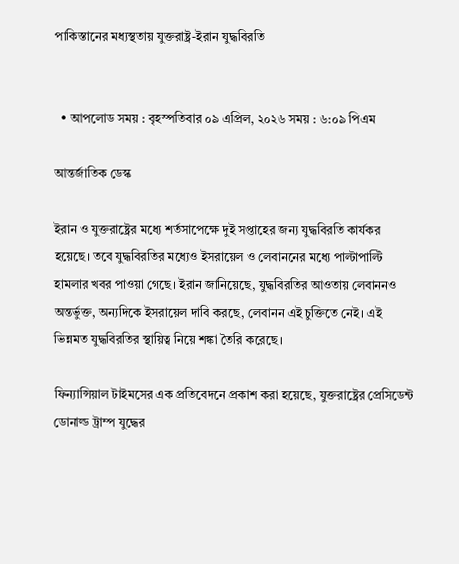পাকিস্তানের মধ্যস্থতায় যুক্তরাষ্ট্র-ইরান যুদ্ধবিরতি


  • আপলোড সময় : বৃহস্পতিবার ০৯ এপ্রিল, ২০২৬ সময় : ৬:০৯ পিএম

আন্তর্জাতিক ডেস্ক

ইরান ও যুক্তরাষ্ট্রের মধ্যে শর্তসাপেক্ষে দুই সপ্তাহের জন্য যুদ্ধবিরতি কার্যকর হয়েছে। তবে যুদ্ধবিরতির মধ্যেও ইসরায়েল ও লেবাননের মধ্যে পাল্টাপাল্টি হামলার খবর পাওয়া গেছে। ইরান জানিয়েছে, যুদ্ধবিরতির আওতায় লেবাননও অন্তর্ভুক্ত, অন্যদিকে ইসরায়েল দাবি করছে, লেবানন এই চুক্তিতে নেই। এই ভিন্নমত যুদ্ধবিরতির স্থায়িত্ব নিয়ে শঙ্কা তৈরি করেছে।

ফিন্যান্সিয়াল টাইমসের এক প্রতিবেদনে প্রকাশ করা হয়েছে, যুক্তরাষ্ট্রের প্রেসিডেন্ট ডোনাল্ড ট্রাম্প যুদ্ধের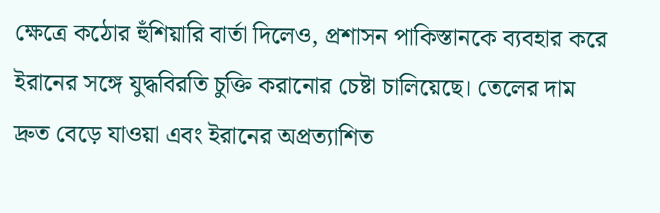ক্ষেত্রে কঠোর হুঁশিয়ারি বার্তা দিলেও, প্রশাসন পাকিস্তানকে ব্যবহার করে ইরানের সঙ্গে যুদ্ধবিরতি চুক্তি করানোর চেষ্টা চালিয়েছে। তেলের দাম দ্রুত বেড়ে যাওয়া এবং ইরানের অপ্রত্যাশিত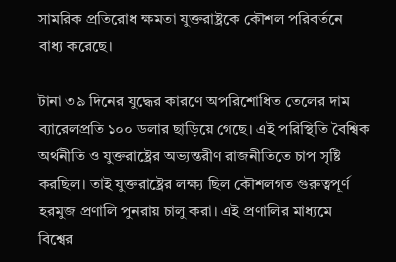সামরিক প্রতিরোধ ক্ষমতা যুক্তরাষ্ট্রকে কৌশল পরিবর্তনে বাধ্য করেছে।

টানা ৩৯ দিনের যুদ্ধের কারণে অপরিশোধিত তেলের দাম ব্যারেলপ্রতি ১০০ ডলার ছাড়িয়ে গেছে। এই পরিস্থিতি বৈশ্বিক অর্থনীতি ও যুক্তরাষ্ট্রের অভ্যন্তরীণ রাজনীতিতে চাপ সৃষ্টি করছিল। তাই যুক্তরাষ্ট্রের লক্ষ্য ছিল কৌশলগত গুরুত্বপূর্ণ হরমুজ প্রণালি পুনরায় চালু করা। এই প্রণালির মাধ্যমে বিশ্বের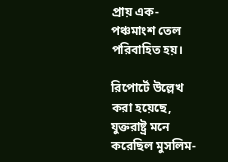প্রায় এক-পঞ্চমাংশ তেল পরিবাহিত হয়।

রিপোর্টে উল্লেখ করা হয়েছে, যুক্তরাষ্ট্র মনে করেছিল মুসলিম-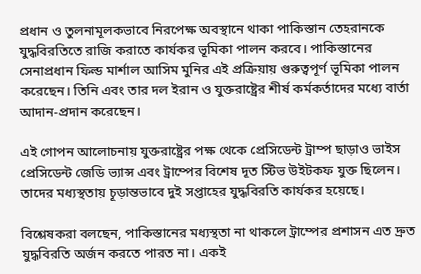প্রধান ও তুলনামূলকভাবে নিরপেক্ষ অবস্থানে থাকা পাকিস্তান তেহরানকে যুদ্ধবিরতিতে রাজি করাতে কার্যকর ভূমিকা পালন করবে। পাকিস্তানের সেনাপ্রধান ফিল্ড মার্শাল আসিম মুনির এই প্রক্রিয়ায় গুরুত্বপূর্ণ ভূমিকা পালন করেছেন। তিনি এবং তার দল ইরান ও যুক্তরাষ্ট্রের শীর্ষ কর্মকর্তাদের মধ্যে বার্তা আদান-প্রদান করেছেন।

এই গোপন আলোচনায় যুক্তরাষ্ট্রের পক্ষ থেকে প্রেসিডেন্ট ট্রাম্প ছাড়াও ভাইস প্রেসিডেন্ট জেডি ভ্যান্স এবং ট্রাম্পের বিশেষ দূত স্টিভ উইটকফ যুক্ত ছিলেন। তাদের মধ্যস্থতায় চূড়ান্তভাবে দুই সপ্তাহের যুদ্ধবিরতি কার্যকর হয়েছে।

বিশ্লেষকরা বলছেন, পাকিস্তানের মধ্যস্থতা না থাকলে ট্রাম্পের প্রশাসন এত দ্রুত যুদ্ধবিরতি অর্জন করতে পারত না। একই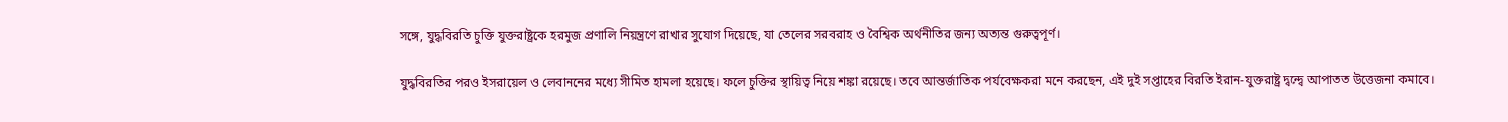সঙ্গে, যুদ্ধবিরতি চুক্তি যুক্তরাষ্ট্রকে হরমুজ প্রণালি নিয়ন্ত্রণে রাখার সুযোগ দিয়েছে, যা তেলের সরবরাহ ও বৈশ্বিক অর্থনীতির জন্য অত্যন্ত গুরুত্বপূর্ণ।

যুদ্ধবিরতির পরও ইসরায়েল ও লেবাননের মধ্যে সীমিত হামলা হয়েছে। ফলে চুক্তির স্থায়িত্ব নিয়ে শঙ্কা রয়েছে। তবে আন্তর্জাতিক পর্যবেক্ষকরা মনে করছেন, এই দুই সপ্তাহের বিরতি ইরান-যুক্তরাষ্ট্র দ্বন্দ্বে আপাতত উত্তেজনা কমাবে।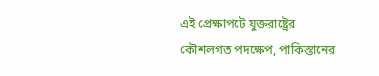এই প্রেক্ষাপটে যুক্তরাষ্ট্রের কৌশলগত পদক্ষেপ, পাকিস্তানের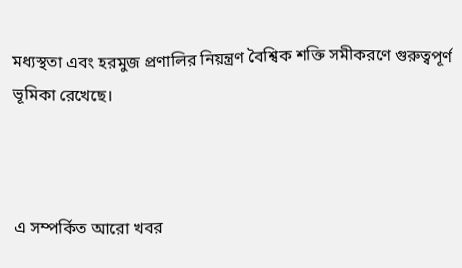মধ্যস্থতা এবং হরমুজ প্রণালির নিয়ন্ত্রণ বৈশ্বিক শক্তি সমীকরণে গুরুত্বপূর্ণ ভূমিকা রেখেছে।



এ সম্পর্কিত আরো খবর